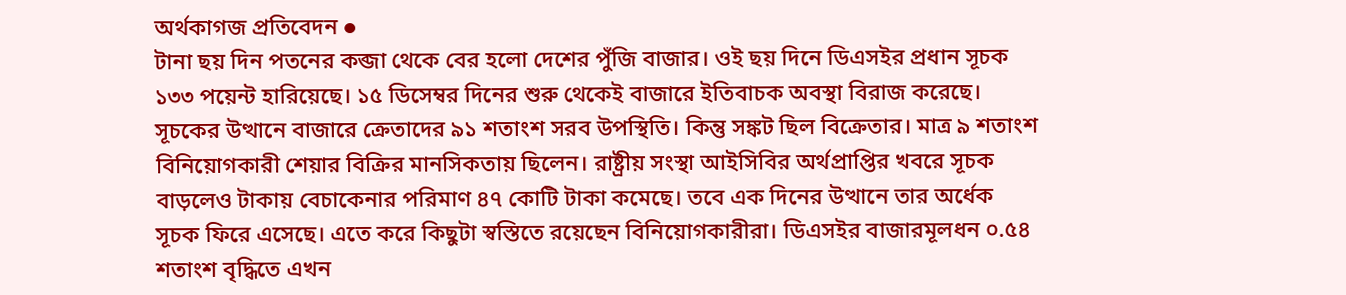অর্থকাগজ প্রতিবেদন ●
টানা ছয় দিন পতনের কব্জা থেকে বের হলো দেশের পুঁজি বাজার। ওই ছয় দিনে ডিএসইর প্রধান সূচক ১৩৩ পয়েন্ট হারিয়েছে। ১৫ ডিসেম্বর দিনের শুরু থেকেই বাজারে ইতিবাচক অবস্থা বিরাজ করেছে। সূচকের উত্থানে বাজারে ক্রেতাদের ৯১ শতাংশ সরব উপস্থিতি। কিন্তু সঙ্কট ছিল বিক্রেতার। মাত্র ৯ শতাংশ বিনিয়োগকারী শেয়ার বিক্রির মানসিকতায় ছিলেন। রাষ্ট্রীয় সংস্থা আইসিবির অর্থপ্রাপ্তির খবরে সূচক বাড়লেও টাকায় বেচাকেনার পরিমাণ ৪৭ কোটি টাকা কমেছে। তবে এক দিনের উত্থানে তার অর্ধেক সূচক ফিরে এসেছে। এতে করে কিছুটা স্বস্তিতে রয়েছেন বিনিয়োগকারীরা। ডিএসইর বাজারমূলধন ০.৫৪ শতাংশ বৃদ্ধিতে এখন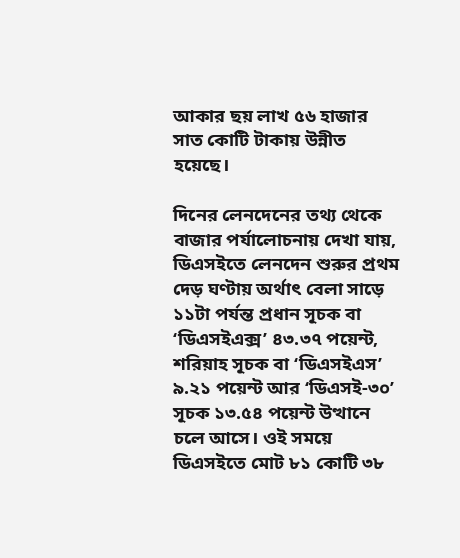আকার ছয় লাখ ৫৬ হাজার সাত কোটি টাকায় উন্নীত হয়েছে।

দিনের লেনদেনের তথ্য থেকে বাজার পর্যালোচনায় দেখা যায়, ডিএসইতে লেনদেন শুরুর প্রথম দেড় ঘণ্টায় অর্থাৎ বেলা সাড়ে ১১টা পর্যন্ত প্রধান সূচক বা ‘ডিএসইএক্স’ ৪৩.৩৭ পয়েন্ট, শরিয়াহ সূচক বা ‘ডিএসইএস’ ৯.২১ পয়েন্ট আর ‘ডিএসই-৩০’ সূচক ১৩.৫৪ পয়েন্ট উত্থানে চলে আসে। ওই সময়ে ডিএসইতে মোট ৮১ কোটি ৩৮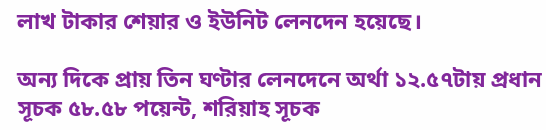লাখ টাকার শেয়ার ও ইউনিট লেনদেন হয়েছে।

অন্য দিকে প্রায় তিন ঘণ্টার লেনদেনে অর্থা ১২.৫৭টায় প্রধান সূচক ৫৮.৫৮ পয়েন্ট, শরিয়াহ সূচক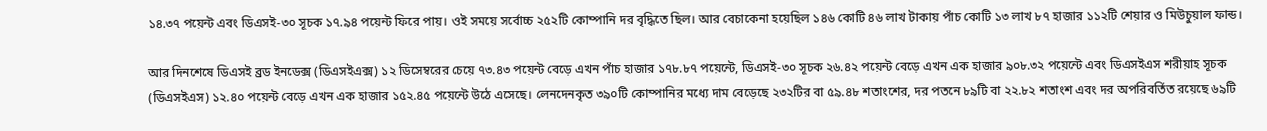১৪.৩৭ পয়েন্ট এবং ডিএসই-৩০ সূচক ১৭.৯৪ পয়েন্ট ফিরে পায়। ওই সময়ে সর্বোচ্চ ২৫২টি কোম্পানি দর বৃদ্ধিতে ছিল। আর বেচাকেনা হয়েছিল ১৪৬ কোটি ৪৬ লাখ টাকায় পাঁচ কোটি ১৩ লাখ ৮৭ হাজার ১১২টি শেয়ার ও মিউচুয়াল ফান্ড।

আর দিনশেষে ডিএসই ব্রড ইনডেক্স (ডিএসইএক্স) ১২ ডিসেম্বরের চেয়ে ৭৩.৪৩ পয়েন্ট বেড়ে এখন পাঁচ হাজার ১৭৮.৮৭ পয়েন্টে, ডিএসই-৩০ সূচক ২৬.৪২ পয়েন্ট বেড়ে এখন এক হাজার ৯০৮.৩২ পয়েন্টে এবং ডিএসইএস শরীয়াহ সূচক (ডিএসইএস) ১২.৪০ পয়েন্ট বেড়ে এখন এক হাজার ১৫২.৪৫ পয়েন্টে উঠে এসেছে। লেনদেনকৃত ৩৯০টি কোম্পানির মধ্যে দাম বেড়েছে ২৩২টির বা ৫৯.৪৮ শতাংশের, দর পতনে ৮৯টি বা ২২.৮২ শতাংশ এবং দর অপরিবর্তিত রয়েছে ৬৯টি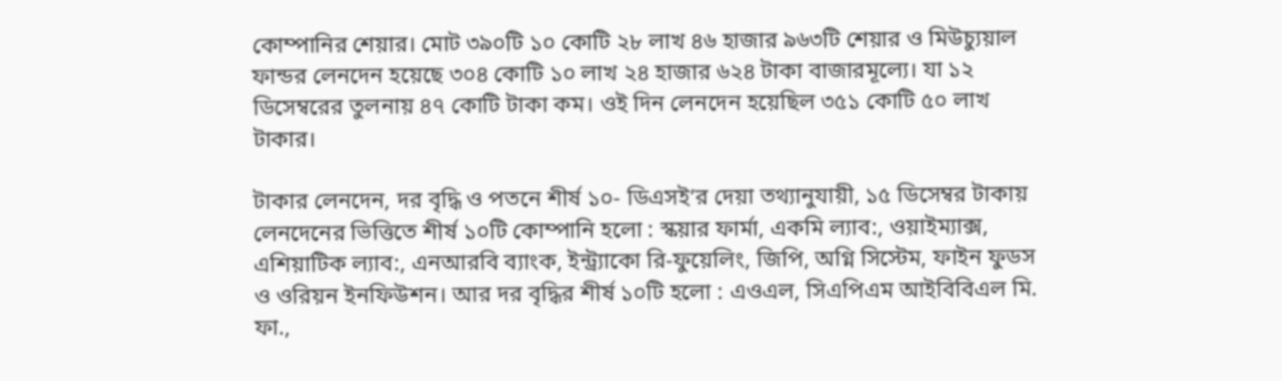কোম্পানির শেয়ার। মোট ৩৯০টি ১০ কোটি ২৮ লাখ ৪৬ হাজার ৯৬৩টি শেয়ার ও মিউচ্যুয়াল ফান্ডর লেনদেন হয়েছে ৩০৪ কোটি ১০ লাখ ২৪ হাজার ৬২৪ টাকা বাজারমূল্যে। যা ১২ ডিসেম্বরের তুলনায় ৪৭ কোটি টাকা কম। ওই দিন লেনদেন হয়েছিল ৩৫১ কোটি ৫০ লাখ টাকার।

টাকার লেনদেন, দর বৃদ্ধি ও পতনে শীর্ষ ১০- ডিএসই’র দেয়া তথ্যানুযায়ী, ১৫ ডিসেম্বর টাকায় লেনদেনের ভিত্তিতে শীর্ষ ১০টি কোম্পানি হলো : স্কয়ার ফার্মা, একমি ল্যাব:, ওয়াইম্যাক্স, এশিয়াটিক ল্যাব:, এনআরবি ব্যাংক, ইন্ট্র্যাকো রি-ফুয়েলিং, জিপি, অগ্নি সিস্টেম, ফাইন ফুডস ও ওরিয়ন ইনফিউশন। আর দর বৃদ্ধির শীর্ষ ১০টি হলো : এওএল, সিএপিএম আইবিবিএল মি. ফা.,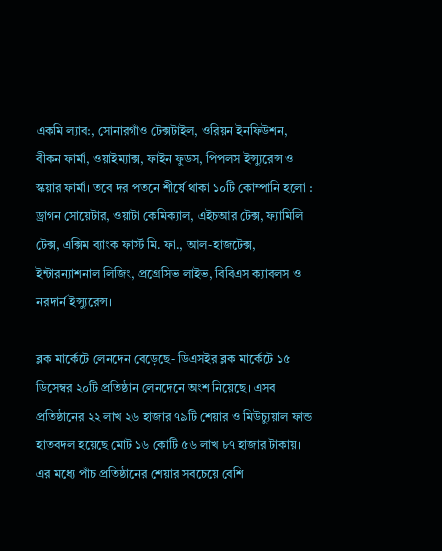একমি ল্যাব:, সোনারগাঁও টেক্সটাইল, ওরিয়ন ইনফিউশন, বীকন ফার্মা, ওয়াইম্যাক্স, ফাইন ফুডস, পিপলস ইন্স্যুরেন্স ও স্কয়ার ফার্মা। তবে দর পতনে শীর্ষে থাকা ১০টি কোম্পানি হলো : ড্রাগন সোয়েটার, ওয়াটা কেমিক্যাল, এইচআর টেক্স, ফ্যামিলি টেক্স, এক্সিম ব্যাংক ফার্স্ট মি. ফা., আল-হাজটেক্স, ইন্টারন্যাশনাল লিজিং, প্রগ্রেসিভ লাইভ, বিবিএস ক্যাবলস ও নরদার্ন ইন্স্যুরেন্স।

ব্লক মার্কেটে লেনদেন বেড়েছে- ডিএসইর ব্লক মার্কেটে ১৫ ডিসেম্বর ২০টি প্রতিষ্ঠান লেনদেনে অংশ নিয়েছে। এসব প্রতিষ্ঠানের ২২ লাখ ২৬ হাজার ৭৯টি শেয়ার ও মিউচ্যুয়াল ফান্ড হাতবদল হয়েছে মোট ১৬ কোটি ৫৬ লাখ ৮৭ হাজার টাকায়। এর মধ্যে পাঁচ প্রতিষ্ঠানের শেয়ার সবচেয়ে বেশি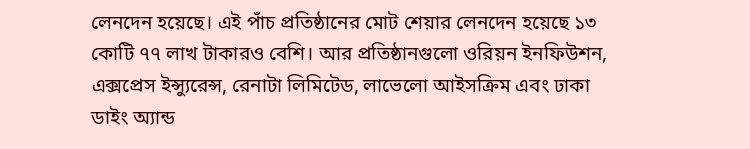লেনদেন হয়েছে। এই পাঁচ প্রতিষ্ঠানের মোট শেয়ার লেনদেন হয়েছে ১৩ কোটি ৭৭ লাখ টাকারও বেশি। আর প্রতিষ্ঠানগুলো ওরিয়ন ইনফিউশন, এক্সপ্রেস ইন্স্যুরেন্স, রেনাটা লিমিটেড, লাভেলো আইসক্রিম এবং ঢাকা ডাইং অ্যান্ড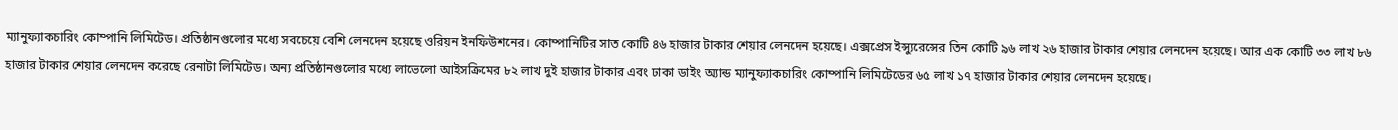ম্যানুফ্যাকচারিং কোম্পানি লিমিটেড। প্রতিষ্ঠানগুলোর মধ্যে সবচেয়ে বেশি লেনদেন হয়েছে ওরিয়ন ইনফিউশনের। কোম্পানিটির সাত কোটি ৪৬ হাজার টাকার শেয়ার লেনদেন হয়েছে। এক্সপ্রেস ইন্স্যুরেন্সের তিন কোটি ৯৬ লাখ ২৬ হাজার টাকার শেয়ার লেনদেন হয়েছে। আর এক কোটি ৩৩ লাখ ৮৬ হাজার টাকার শেয়ার লেনদেন করেছে রেনাটা লিমিটেড। অন্য প্রতিষ্ঠানগুলোর মধ্যে লাভেলো আইসক্রিমের ৮২ লাখ দুই হাজার টাকার এবং ঢাকা ডাইং অ্যান্ড ম্যানুফ্যাকচারিং কোম্পানি লিমিটেডের ৬৫ লাখ ১৭ হাজার টাকার শেয়ার লেনদেন হয়েছে।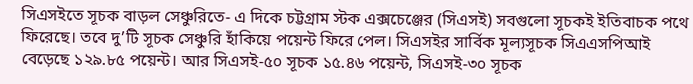সিএসইতে সূচক বাড়ল সেঞ্চুরিতে- এ দিকে চট্টগ্রাম স্টক এক্সচেঞ্জের (সিএসই) সবগুলো সূচকই ইতিবাচক পথে ফিরেছে। তবে দু’টি সূচক সেঞ্চুরি হাঁকিয়ে পয়েন্ট ফিরে পেল। সিএসইর সার্বিক মূল্যসূচক সিএএসপিআই বেড়েছে ১২৯.৮৫ পয়েন্ট। আর সিএসই-৫০ সূচক ১৫.৪৬ পয়েন্ট, সিএসই-৩০ সূচক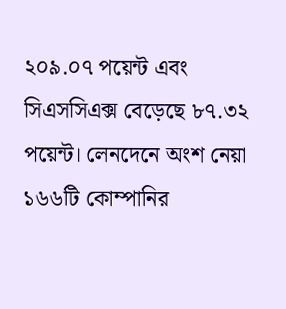২০৯.০৭ পয়েন্ট এবং সিএসসিএক্স বেড়েছে ৮৭.৩২ পয়েন্ট। লেনদেনে অংশ নেয়া ১৬৬টি কোম্পানির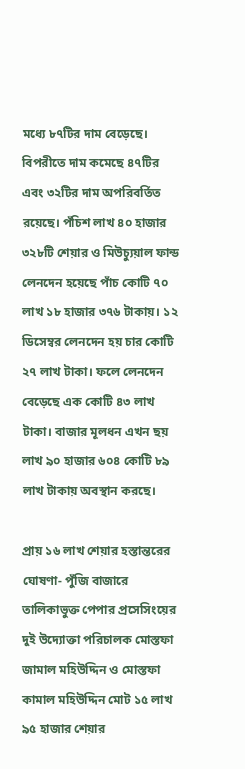মধ্যে ৮৭টির দাম বেড়েছে। বিপরীতে দাম কমেছে ৪৭টির এবং ৩২টির দাম অপরিবর্তিত রয়েছে। পঁচিশ লাখ ৪০ হাজার ৩২৮টি শেয়ার ও মিউচ্যুয়াল ফান্ড লেনদেন হয়েছে পাঁচ কোটি ৭০ লাখ ১৮ হাজার ৩৭৬ টাকায়। ১২ ডিসেম্বর লেনদেন হয় চার কোটি ২৭ লাখ টাকা। ফলে লেনদেন বেড়েছে এক কোটি ৪৩ লাখ টাকা। বাজার মূলধন এখন ছয় লাখ ৯০ হাজার ৬০৪ কোটি ৮৯ লাখ টাকায় অবস্থান করছে।

প্রায় ১৬ লাখ শেয়ার হস্তান্তরের ঘোষণা- পুঁজি বাজারে তালিকাভুক্ত পেপার প্রসেসিংয়ের দুই উদ্যোক্তা পরিচালক মোস্তফা জামাল মহিউদ্দিন ও মোস্তফা কামাল মহিউদ্দিন মোট ১৫ লাখ ৯৫ হাজার শেয়ার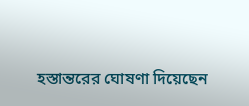হস্তান্তরের ঘোষণা দিয়েছেন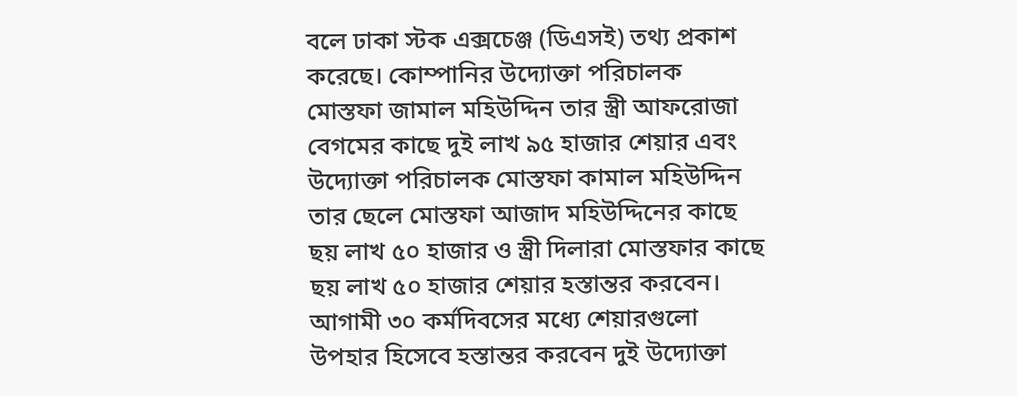বলে ঢাকা স্টক এক্সচেঞ্জ (ডিএসই) তথ্য প্রকাশ করেছে। কোম্পানির উদ্যোক্তা পরিচালক মোস্তফা জামাল মহিউদ্দিন তার স্ত্রী আফরোজা বেগমের কাছে দুই লাখ ৯৫ হাজার শেয়ার এবং উদ্যোক্তা পরিচালক মোস্তফা কামাল মহিউদ্দিন তার ছেলে মোস্তফা আজাদ মহিউদ্দিনের কাছে ছয় লাখ ৫০ হাজার ও স্ত্রী দিলারা মোস্তফার কাছে ছয় লাখ ৫০ হাজার শেয়ার হস্তান্তর করবেন। আগামী ৩০ কর্মদিবসের মধ্যে শেয়ারগুলো উপহার হিসেবে হস্তান্তর করবেন দুই উদ্যোক্তা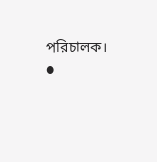পরিচালক। ●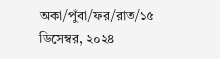অকা/পুঁবা/ফর/রাত/১৫ ডিসেম্বর, ২০২৪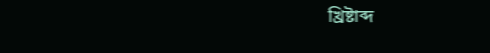খ্রিষ্টাব্দ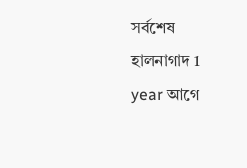সর্বশেষ হালনাগাদ 1 year আগে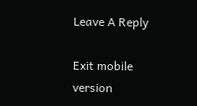Leave A Reply

Exit mobile version